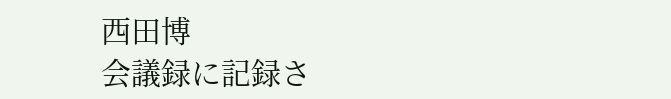西田博
会議録に記録さ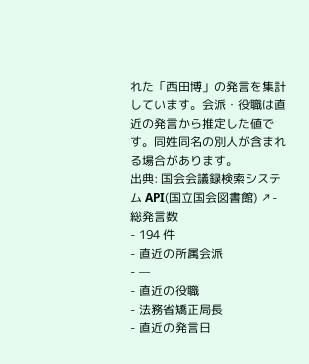れた「西田博」の発言を集計しています。会派・役職は直近の発言から推定した値です。同姓同名の別人が含まれる場合があります。
出典: 国会会議録検索システム API(国立国会図書館) ↗- 総発言数
- 194 件
- 直近の所属会派
- —
- 直近の役職
- 法務省矯正局長
- 直近の発言日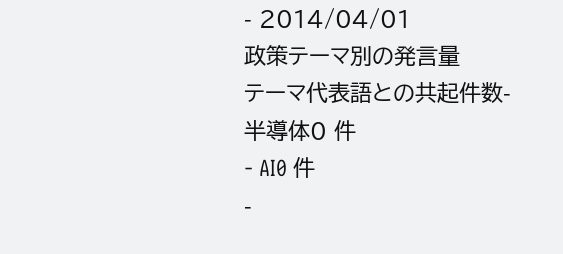- 2014/04/01
政策テーマ別の発言量
テーマ代表語との共起件数- 半導体0 件
- AI0 件
-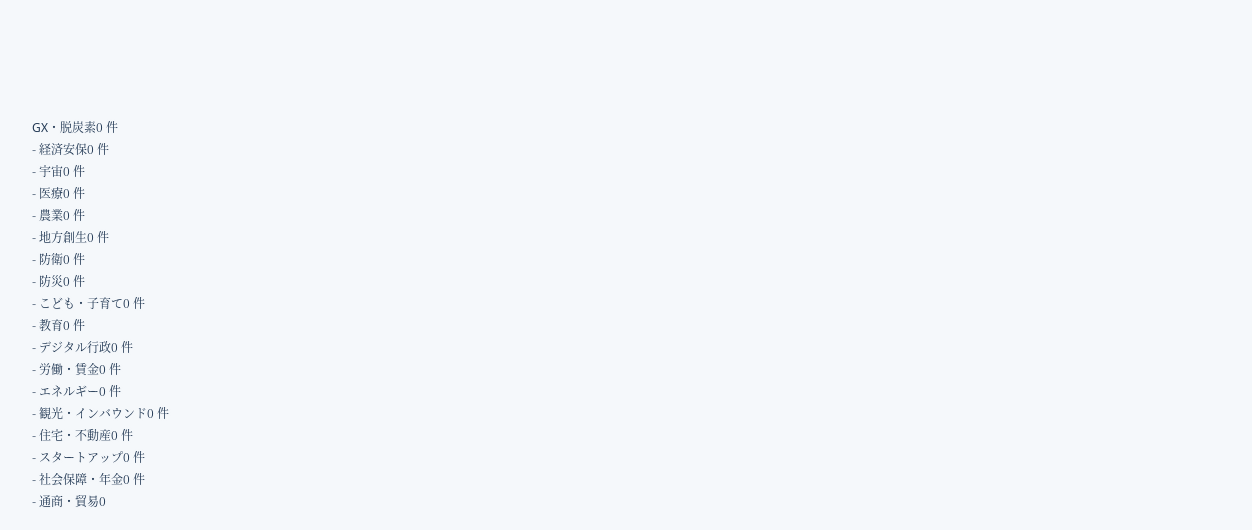GX・脱炭素0 件
- 経済安保0 件
- 宇宙0 件
- 医療0 件
- 農業0 件
- 地方創生0 件
- 防衛0 件
- 防災0 件
- こども・子育て0 件
- 教育0 件
- デジタル行政0 件
- 労働・賃金0 件
- エネルギー0 件
- 観光・インバウンド0 件
- 住宅・不動産0 件
- スタートアップ0 件
- 社会保障・年金0 件
- 通商・貿易0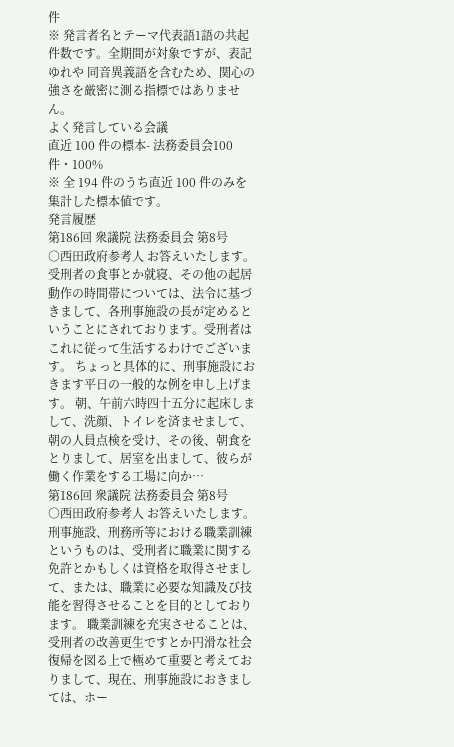件
※ 発言者名とテーマ代表語1語の共起件数です。全期間が対象ですが、表記ゆれや 同音異義語を含むため、関心の強さを厳密に測る指標ではありません。
よく発言している会議
直近 100 件の標本- 法務委員会100 件・100%
※ 全 194 件のうち直近 100 件のみを集計した標本値です。
発言履歴
第186回 衆議院 法務委員会 第8号
○西田政府参考人 お答えいたします。 受刑者の食事とか就寝、その他の起居動作の時間帯については、法令に基づきまして、各刑事施設の長が定めるということにされております。受刑者はこれに従って生活するわけでございます。 ちょっと具体的に、刑事施設におきます平日の一般的な例を申し上げます。 朝、午前六時四十五分に起床しまして、洗顔、トイレを済ませまして、朝の人員点検を受け、その後、朝食をとりまして、居室を出まして、彼らが働く作業をする工場に向か…
第186回 衆議院 法務委員会 第8号
○西田政府参考人 お答えいたします。 刑事施設、刑務所等における職業訓練というものは、受刑者に職業に関する免許とかもしくは資格を取得させまして、または、職業に必要な知識及び技能を習得させることを目的としております。 職業訓練を充実させることは、受刑者の改善更生ですとか円滑な社会復帰を図る上で極めて重要と考えておりまして、現在、刑事施設におきましては、ホー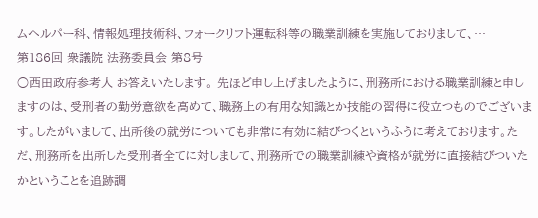ムヘルパー科、情報処理技術科、フォークリフト運転科等の職業訓練を実施しておりまして、…
第186回 衆議院 法務委員会 第8号
○西田政府参考人 お答えいたします。 先ほど申し上げましたように、刑務所における職業訓練と申しますのは、受刑者の勤労意欲を高めて、職務上の有用な知識とか技能の習得に役立つものでございます。したがいまして、出所後の就労についても非常に有効に結びつくというふうに考えております。ただ、刑務所を出所した受刑者全てに対しまして、刑務所での職業訓練や資格が就労に直接結びついたかということを追跡調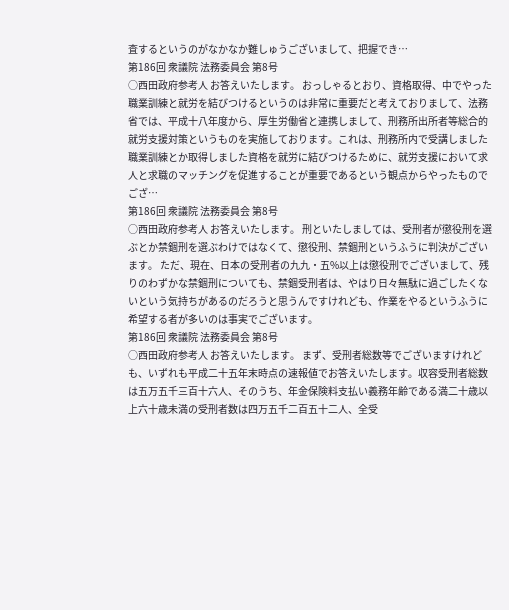査するというのがなかなか難しゅうございまして、把握でき…
第186回 衆議院 法務委員会 第8号
○西田政府参考人 お答えいたします。 おっしゃるとおり、資格取得、中でやった職業訓練と就労を結びつけるというのは非常に重要だと考えておりまして、法務省では、平成十八年度から、厚生労働省と連携しまして、刑務所出所者等総合的就労支援対策というものを実施しております。これは、刑務所内で受講しました職業訓練とか取得しました資格を就労に結びつけるために、就労支援において求人と求職のマッチングを促進することが重要であるという観点からやったものでござ…
第186回 衆議院 法務委員会 第8号
○西田政府参考人 お答えいたします。 刑といたしましては、受刑者が懲役刑を選ぶとか禁錮刑を選ぶわけではなくて、懲役刑、禁錮刑というふうに判決がございます。 ただ、現在、日本の受刑者の九九・五%以上は懲役刑でございまして、残りのわずかな禁錮刑についても、禁錮受刑者は、やはり日々無駄に過ごしたくないという気持ちがあるのだろうと思うんですけれども、作業をやるというふうに希望する者が多いのは事実でございます。
第186回 衆議院 法務委員会 第8号
○西田政府参考人 お答えいたします。 まず、受刑者総数等でございますけれども、いずれも平成二十五年末時点の速報値でお答えいたします。収容受刑者総数は五万五千三百十六人、そのうち、年金保険料支払い義務年齢である満二十歳以上六十歳未満の受刑者数は四万五千二百五十二人、全受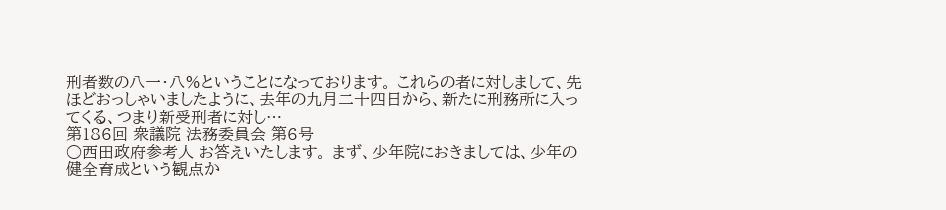刑者数の八一・八%ということになっております。 これらの者に対しまして、先ほどおっしゃいましたように、去年の九月二十四日から、新たに刑務所に入ってくる、つまり新受刑者に対し…
第186回 衆議院 法務委員会 第6号
○西田政府参考人 お答えいたします。 まず、少年院におきましては、少年の健全育成という観点か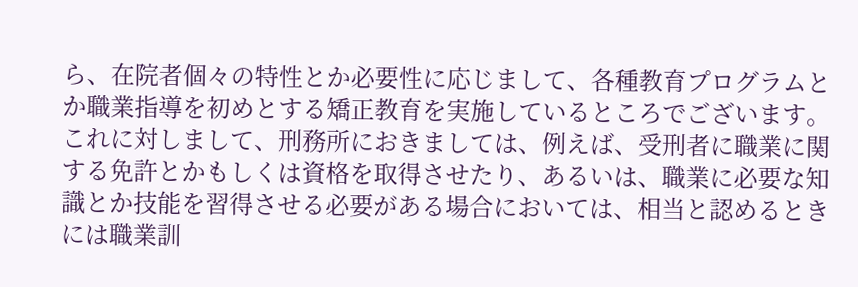ら、在院者個々の特性とか必要性に応じまして、各種教育プログラムとか職業指導を初めとする矯正教育を実施しているところでございます。 これに対しまして、刑務所におきましては、例えば、受刑者に職業に関する免許とかもしくは資格を取得させたり、あるいは、職業に必要な知識とか技能を習得させる必要がある場合においては、相当と認めるときには職業訓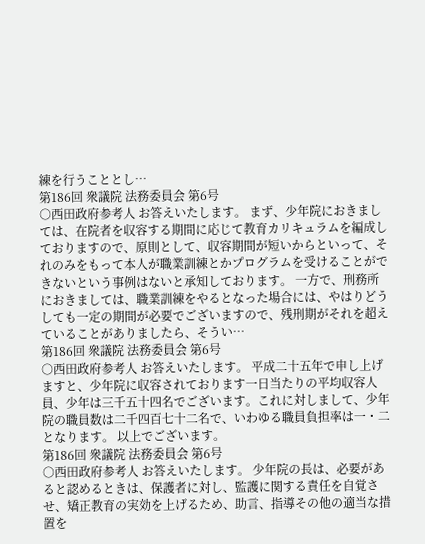練を行うこととし…
第186回 衆議院 法務委員会 第6号
○西田政府参考人 お答えいたします。 まず、少年院におきましては、在院者を収容する期間に応じて教育カリキュラムを編成しておりますので、原則として、収容期間が短いからといって、それのみをもって本人が職業訓練とかプログラムを受けることができないという事例はないと承知しております。 一方で、刑務所におきましては、職業訓練をやるとなった場合には、やはりどうしても一定の期間が必要でございますので、残刑期がそれを超えていることがありましたら、そうい…
第186回 衆議院 法務委員会 第6号
○西田政府参考人 お答えいたします。 平成二十五年で申し上げますと、少年院に収容されております一日当たりの平均収容人員、少年は三千五十四名でございます。これに対しまして、少年院の職員数は二千四百七十二名で、いわゆる職員負担率は一・二となります。 以上でございます。
第186回 衆議院 法務委員会 第6号
○西田政府参考人 お答えいたします。 少年院の長は、必要があると認めるときは、保護者に対し、監護に関する責任を自覚させ、矯正教育の実効を上げるため、助言、指導その他の適当な措置を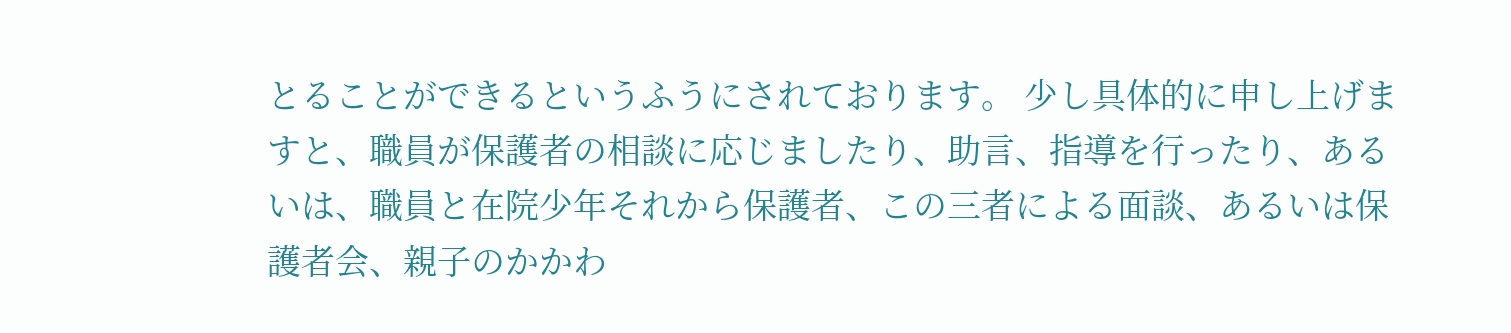とることができるというふうにされております。 少し具体的に申し上げますと、職員が保護者の相談に応じましたり、助言、指導を行ったり、あるいは、職員と在院少年それから保護者、この三者による面談、あるいは保護者会、親子のかかわ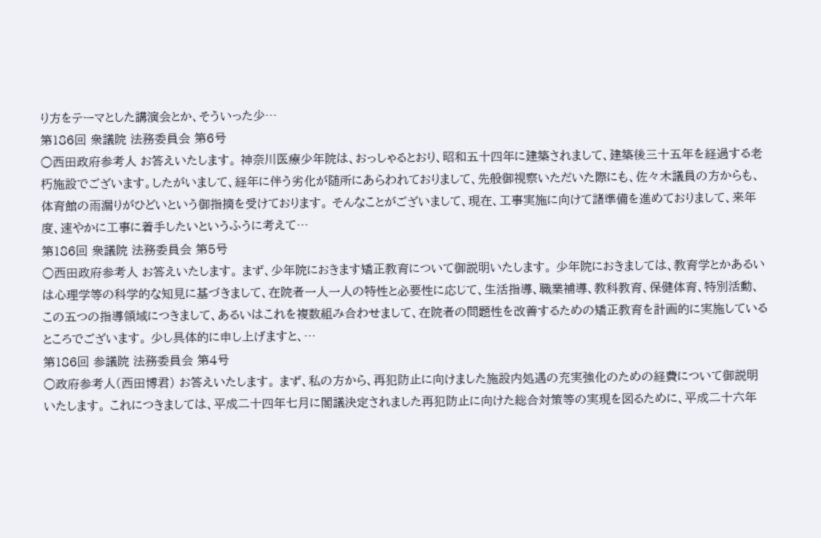り方をテーマとした講演会とか、そういった少…
第186回 衆議院 法務委員会 第6号
○西田政府参考人 お答えいたします。 神奈川医療少年院は、おっしゃるとおり、昭和五十四年に建築されまして、建築後三十五年を経過する老朽施設でございます。したがいまして、経年に伴う劣化が随所にあらわれておりまして、先般御視察いただいた際にも、佐々木議員の方からも、体育館の雨漏りがひどいという御指摘を受けております。 そんなことがございまして、現在、工事実施に向けて諸準備を進めておりまして、来年度、速やかに工事に着手したいというふうに考えて…
第186回 衆議院 法務委員会 第5号
○西田政府参考人 お答えいたします。 まず、少年院におきます矯正教育について御説明いたします。 少年院におきましては、教育学とかあるいは心理学等の科学的な知見に基づきまして、在院者一人一人の特性と必要性に応じて、生活指導、職業補導、教科教育、保健体育、特別活動、この五つの指導領域につきまして、あるいはこれを複数組み合わせまして、在院者の問題性を改善するための矯正教育を計画的に実施しているところでございます。 少し具体的に申し上げますと、…
第186回 参議院 法務委員会 第4号
○政府参考人(西田博君) お答えいたします。 まず、私の方から、再犯防止に向けました施設内処遇の充実強化のための経費について御説明いたします。 これにつきましては、平成二十四年七月に閣議決定されました再犯防止に向けた総合対策等の実現を図るために、平成二十六年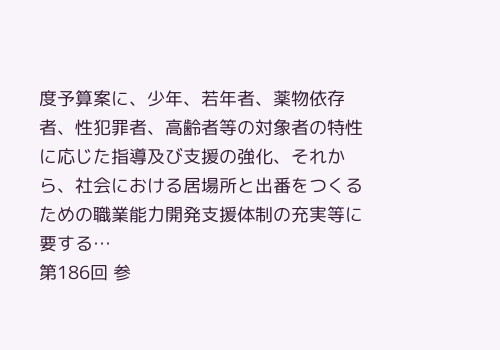度予算案に、少年、若年者、薬物依存者、性犯罪者、高齢者等の対象者の特性に応じた指導及び支援の強化、それから、社会における居場所と出番をつくるための職業能力開発支援体制の充実等に要する…
第186回 参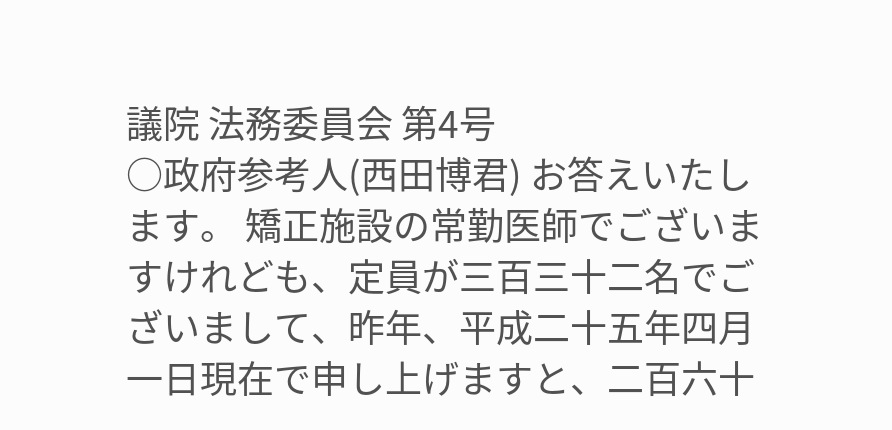議院 法務委員会 第4号
○政府参考人(西田博君) お答えいたします。 矯正施設の常勤医師でございますけれども、定員が三百三十二名でございまして、昨年、平成二十五年四月一日現在で申し上げますと、二百六十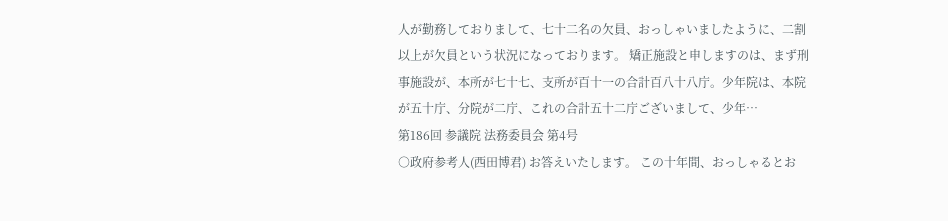人が勤務しておりまして、七十二名の欠員、おっしゃいましたように、二割以上が欠員という状況になっております。 矯正施設と申しますのは、まず刑事施設が、本所が七十七、支所が百十一の合計百八十八庁。少年院は、本院が五十庁、分院が二庁、これの合計五十二庁ございまして、少年…
第186回 参議院 法務委員会 第4号
○政府参考人(西田博君) お答えいたします。 この十年間、おっしゃるとお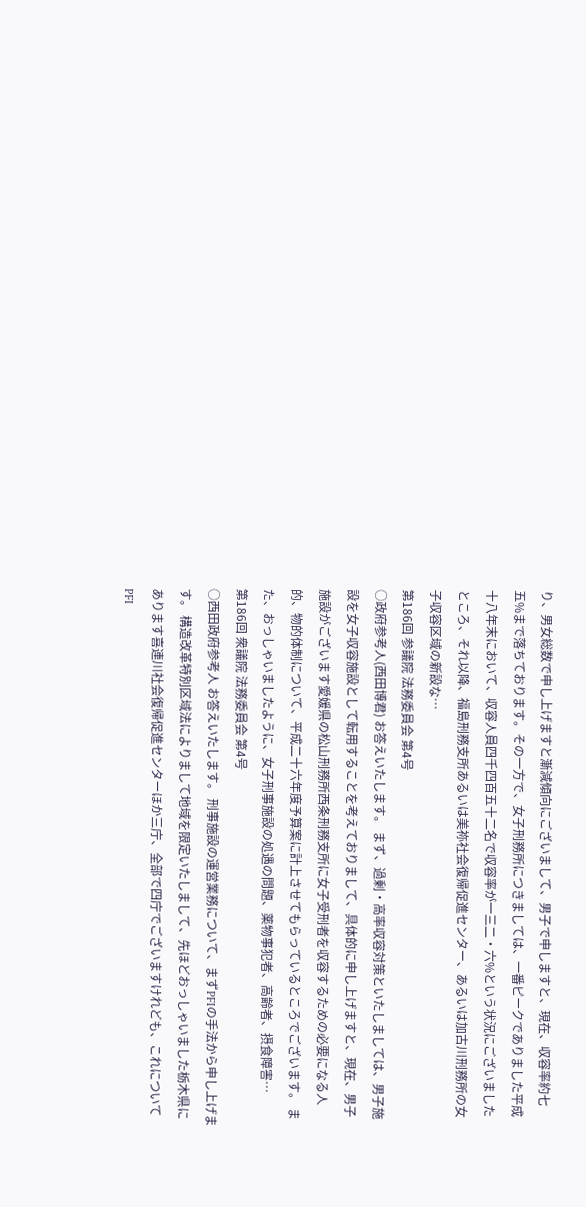り、男女総数で申し上げますと漸減傾向にございまして、男子で申しますと、現在、収容率約七五%まで落ちております。その一方で、女子刑務所につきましては、一番ピークでありました平成十八年末において、収容人員四千四百五十二名で収容率が一三二・六%という状況にございましたところ、それ以降、福島刑務支所あるいは美祢社会復帰促進センター、あるいは加古川刑務所の女子収容区域の新設な…
第186回 参議院 法務委員会 第4号
○政府参考人(西田博君) お答えいたします。 まず、過剰・高率収容対策といたしましては、男子施設を女子収容施設として転用することを考えておりまして、具体的に申し上げますと、現在、男子施設がございます愛媛県の松山刑務所西条刑務支所に女子受刑者を収容するための必要になる人的、物的体制について、平成二十六年度予算案に計上させてもらっているところでございます。 また、おっしゃいましたように、女子刑事施設の処遇の問題、薬物事犯者、高齢者、摂食障害…
第186回 衆議院 法務委員会 第4号
○西田政府参考人 お答えいたします。 刑事施設の運営業務について、まずPFIの手法から申し上げます。 構造改革特別区域法によりまして地域を限定いたしまして、先ほどおっしゃいました栃木県にあります喜連川社会復帰促進センターほか三庁、全部で四庁でございますけれども、これについてPFI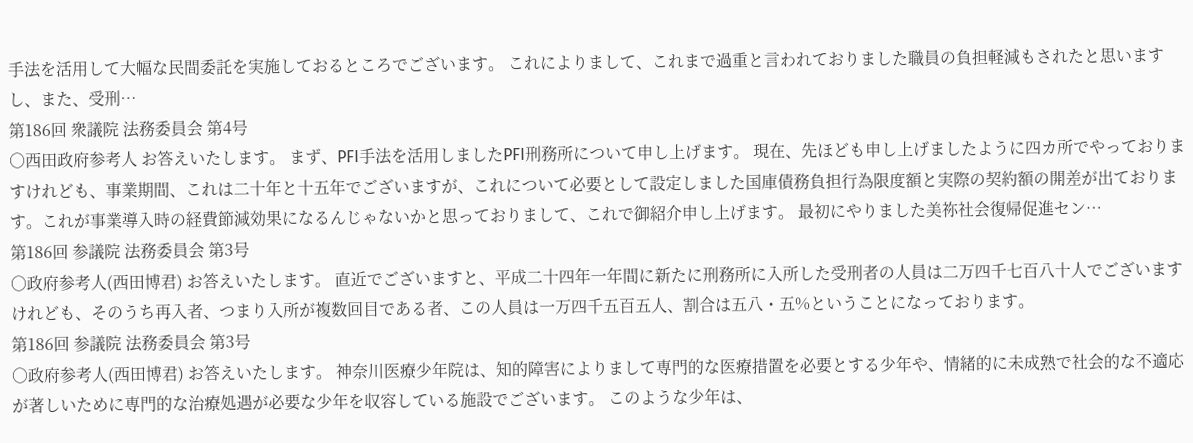手法を活用して大幅な民間委託を実施しておるところでございます。 これによりまして、これまで過重と言われておりました職員の負担軽減もされたと思いますし、また、受刑…
第186回 衆議院 法務委員会 第4号
○西田政府参考人 お答えいたします。 まず、PFI手法を活用しましたPFI刑務所について申し上げます。 現在、先ほども申し上げましたように四カ所でやっておりますけれども、事業期間、これは二十年と十五年でございますが、これについて必要として設定しました国庫債務負担行為限度額と実際の契約額の開差が出ております。これが事業導入時の経費節減効果になるんじゃないかと思っておりまして、これで御紹介申し上げます。 最初にやりました美祢社会復帰促進セン…
第186回 参議院 法務委員会 第3号
○政府参考人(西田博君) お答えいたします。 直近でございますと、平成二十四年一年間に新たに刑務所に入所した受刑者の人員は二万四千七百八十人でございますけれども、そのうち再入者、つまり入所が複数回目である者、この人員は一万四千五百五人、割合は五八・五%ということになっております。
第186回 参議院 法務委員会 第3号
○政府参考人(西田博君) お答えいたします。 神奈川医療少年院は、知的障害によりまして専門的な医療措置を必要とする少年や、情緒的に未成熟で社会的な不適応が著しいために専門的な治療処遇が必要な少年を収容している施設でございます。 このような少年は、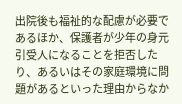出院後も福祉的な配慮が必要であるほか、保護者が少年の身元引受人になることを拒否したり、あるいはその家庭環境に問題があるといった理由からなか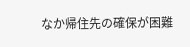なか帰住先の確保が困難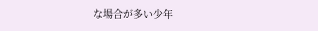な場合が多い少年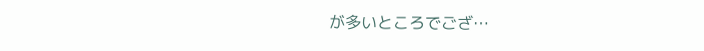が多いところでござ…